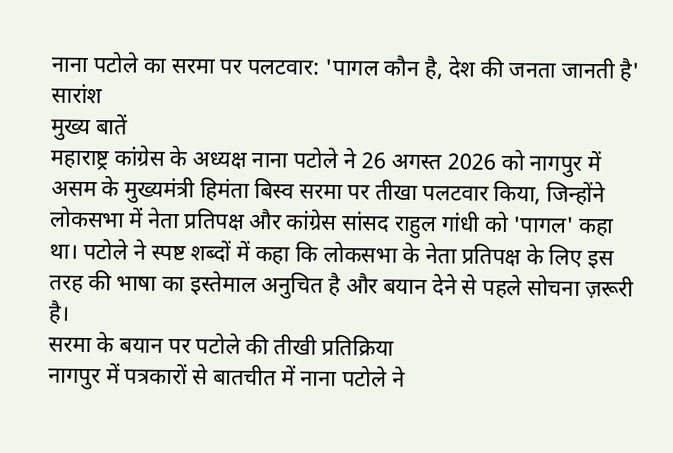नाना पटोले का सरमा पर पलटवार: 'पागल कौन है, देश की जनता जानती है'
सारांश
मुख्य बातें
महाराष्ट्र कांग्रेस के अध्यक्ष नाना पटोले ने 26 अगस्त 2026 को नागपुर में असम के मुख्यमंत्री हिमंता बिस्व सरमा पर तीखा पलटवार किया, जिन्होंने लोकसभा में नेता प्रतिपक्ष और कांग्रेस सांसद राहुल गांधी को 'पागल' कहा था। पटोले ने स्पष्ट शब्दों में कहा कि लोकसभा के नेता प्रतिपक्ष के लिए इस तरह की भाषा का इस्तेमाल अनुचित है और बयान देने से पहले सोचना ज़रूरी है।
सरमा के बयान पर पटोले की तीखी प्रतिक्रिया
नागपुर में पत्रकारों से बातचीत में नाना पटोले ने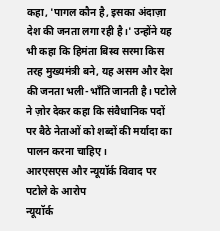कहा, 'पागल कौन है, इसका अंदाज़ा देश की जनता लगा रही है।' उन्होंने यह भी कहा कि हिमंता बिस्व सरमा किस तरह मुख्यमंत्री बने, यह असम और देश की जनता भली-भाँति जानती है। पटोले ने ज़ोर देकर कहा कि संवैधानिक पदों पर बैठे नेताओं को शब्दों की मर्यादा का पालन करना चाहिए।
आरएसएस और न्यूयॉर्क विवाद पर पटोले के आरोप
न्यूयॉर्क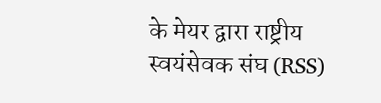के मेयर द्वारा राष्ट्रीय स्वयंसेवक संघ (RSS)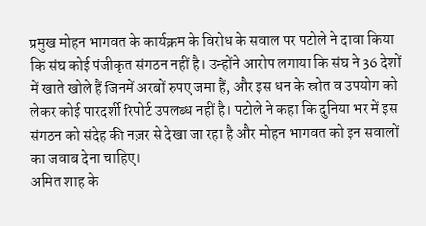प्रमुख मोहन भागवत के कार्यक्रम के विरोध के सवाल पर पटोले ने दावा किया कि संघ कोई पंजीकृत संगठन नहीं है। उन्होंने आरोप लगाया कि संघ ने 36 देशों में खाते खोले हैं जिनमें अरबों रुपए जमा हैं, और इस धन के स्रोत व उपयोग को लेकर कोई पारदर्शी रिपोर्ट उपलब्ध नहीं है। पटोले ने कहा कि दुनिया भर में इस संगठन को संदेह की नज़र से देखा जा रहा है और मोहन भागवत को इन सवालों का जवाब देना चाहिए।
अमित शाह के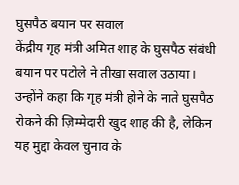घुसपैठ बयान पर सवाल
केंद्रीय गृह मंत्री अमित शाह के घुसपैठ संबंधी बयान पर पटोले ने तीखा सवाल उठाया। उन्होंने कहा कि गृह मंत्री होने के नाते घुसपैठ रोकने की ज़िम्मेदारी खुद शाह की है, लेकिन यह मुद्दा केवल चुनाव के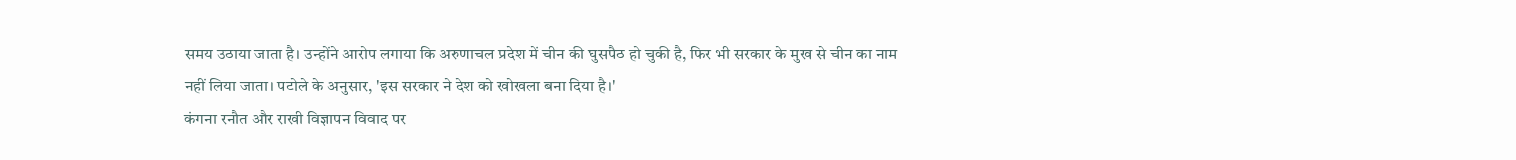समय उठाया जाता है। उन्होंने आरोप लगाया कि अरुणाचल प्रदेश में चीन की घुसपैठ हो चुकी है, फिर भी सरकार के मुख से चीन का नाम नहीं लिया जाता। पटोले के अनुसार, 'इस सरकार ने देश को खोखला बना दिया है।'
कंगना रनौत और राखी विज्ञापन विवाद पर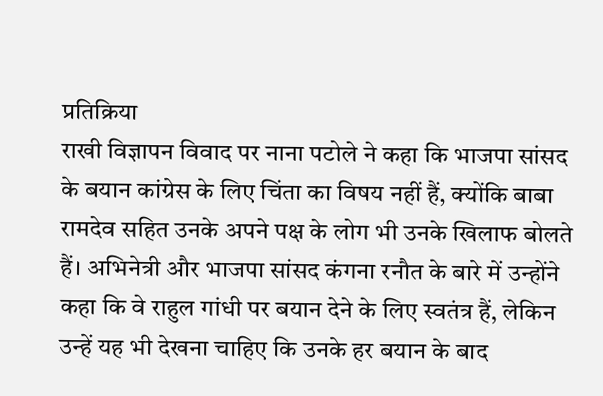प्रतिक्रिया
राखी विज्ञापन विवाद पर नाना पटोले ने कहा कि भाजपा सांसद के बयान कांग्रेस के लिए चिंता का विषय नहीं हैं, क्योंकि बाबा रामदेव सहित उनके अपने पक्ष के लोग भी उनके खिलाफ बोलते हैं। अभिनेत्री और भाजपा सांसद कंगना रनौत के बारे में उन्होंने कहा कि वे राहुल गांधी पर बयान देने के लिए स्वतंत्र हैं, लेकिन उन्हें यह भी देखना चाहिए कि उनके हर बयान के बाद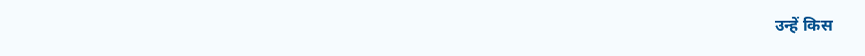उन्हें किस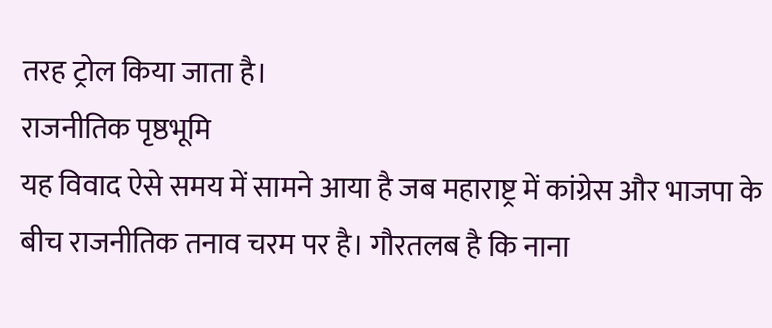तरह ट्रोल किया जाता है।
राजनीतिक पृष्ठभूमि
यह विवाद ऐसे समय में सामने आया है जब महाराष्ट्र में कांग्रेस और भाजपा के बीच राजनीतिक तनाव चरम पर है। गौरतलब है कि नाना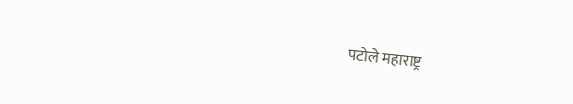पटोले महाराष्ट्र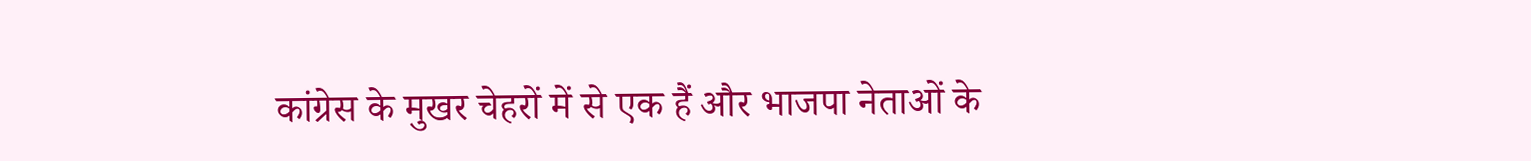कांग्रेस के मुखर चेहरों में से एक हैं और भाजपा नेताओं के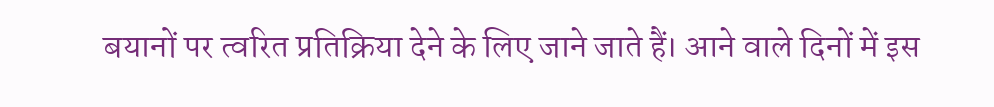बयानों पर त्वरित प्रतिक्रिया देने के लिए जाने जाते हैं। आने वाले दिनों में इस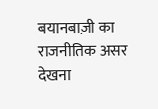बयानबाज़ी का राजनीतिक असर देखना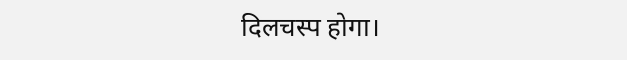दिलचस्प होगा।